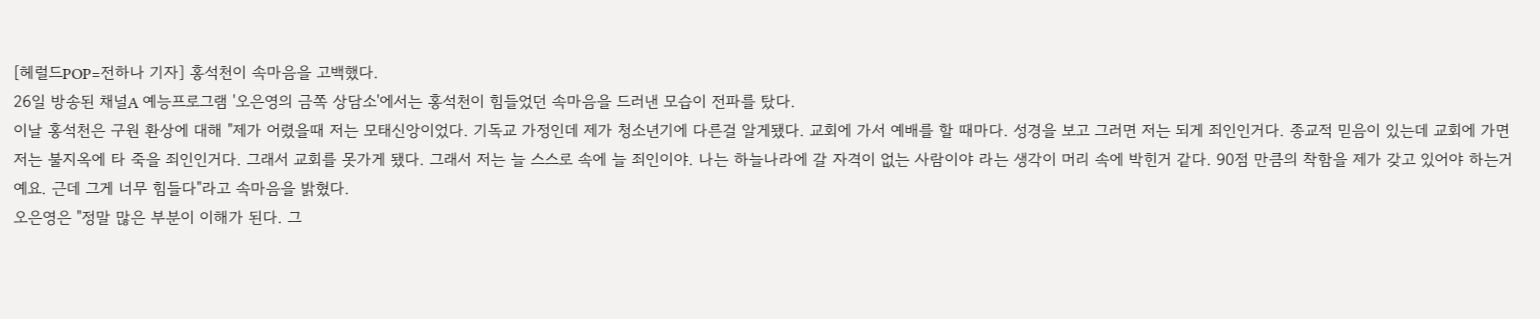[헤럴드POP=전하나 기자] 홍석천이 속마음을 고백했다.
26일 방송된 채널A 예능프로그램 '오은영의 금쪽 상담소'에서는 홍석천이 힘들었던 속마음을 드러낸 모습이 전파를 탔다.
이날 홍석천은 구원 환상에 대해 "제가 어렸을때 저는 모태신앙이었다. 기독교 가정인데 제가 청소년기에 다른걸 알게됐다. 교회에 가서 예배를 할 때마다. 성경을 보고 그러면 저는 되게 죄인인거다. 종교적 믿음이 있는데 교회에 가면 저는 불지옥에 타 죽을 죄인인거다. 그래서 교회를 못가게 됐다. 그래서 저는 늘 스스로 속에 늘 죄인이야. 나는 하늘나라에 갈 자격이 없는 사람이야 라는 생각이 머리 속에 박힌거 같다. 90점 만큼의 착함을 제가 갖고 있어야 하는거예요. 근데 그게 너무 힘들다"라고 속마음을 밝혔다.
오은영은 "정말 많은 부분이 이해가 된다. 그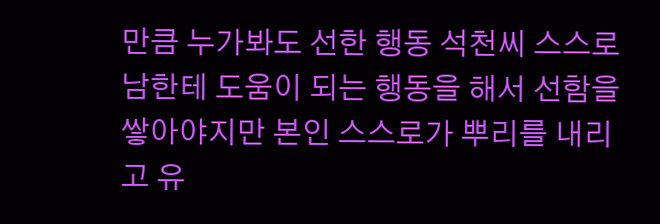만큼 누가봐도 선한 행동 석천씨 스스로 남한테 도움이 되는 행동을 해서 선함을 쌓아야지만 본인 스스로가 뿌리를 내리고 유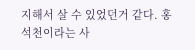지해서 살 수 있었던거 같다. 홍석천이라는 사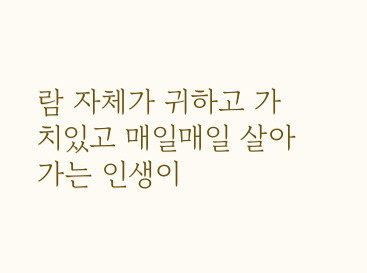람 자체가 귀하고 가치있고 매일매일 살아가는 인생이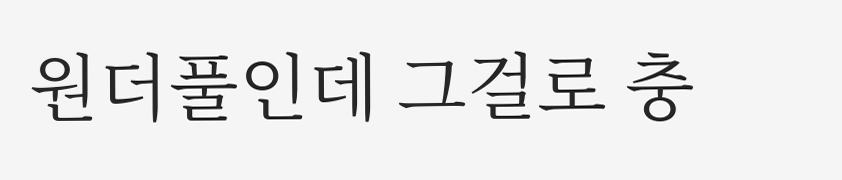원더풀인데 그걸로 충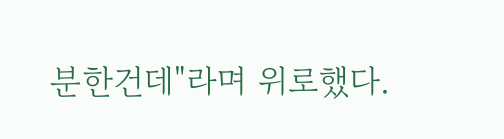분한건데"라며 위로했다.